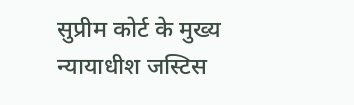सुप्रीम कोर्ट के मुख्य न्यायाधीश जस्टिस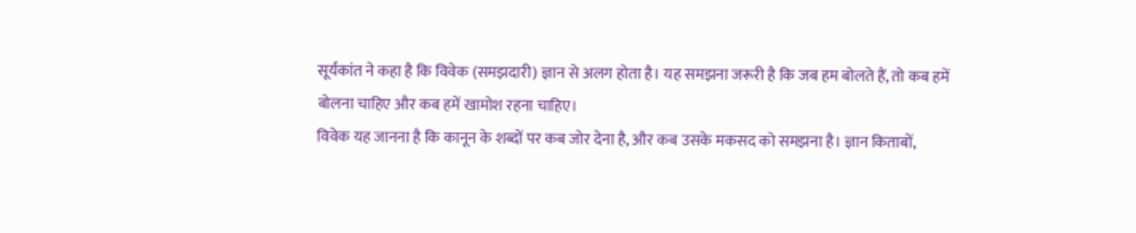सूर्यकांत ने कहा है कि विवेक (समझदारी) ज्ञान से अलग होता है। यह समझना जरूरी है कि जब हम बोलते हैं, तो कब हमें बोलना चाहिए और कब हमें खामोश रहना चाहिए।
विवेक यह जानना है कि कानून के शब्दों पर कब जोर देना है, और कब उसके मकसद को समझना है। ज्ञान किताबों,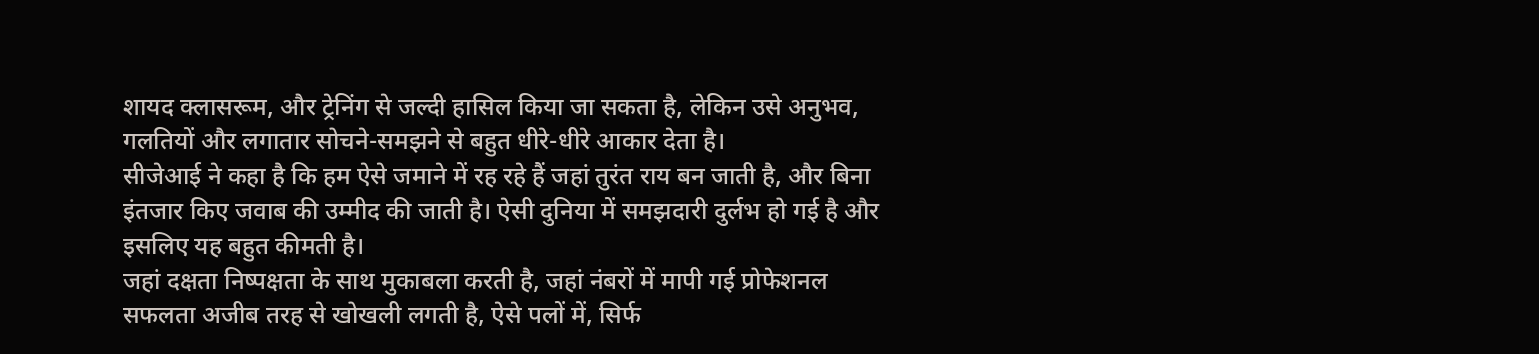शायद क्लासरूम, और ट्रेनिंग से जल्दी हासिल किया जा सकता है, लेकिन उसे अनुभव, गलतियों और लगातार सोचने-समझने से बहुत धीरे-धीरे आकार देता है।
सीजेआई ने कहा है कि हम ऐसे जमाने में रह रहे हैं जहां तुरंत राय बन जाती है, और बिना इंतजार किए जवाब की उम्मीद की जाती है। ऐसी दुनिया में समझदारी दुर्लभ हो गई है और इसलिए यह बहुत कीमती है।
जहां दक्षता निष्पक्षता के साथ मुकाबला करती है, जहां नंबरों में मापी गई प्रोफेशनल सफलता अजीब तरह से खोखली लगती है, ऐसे पलों में, सिर्फ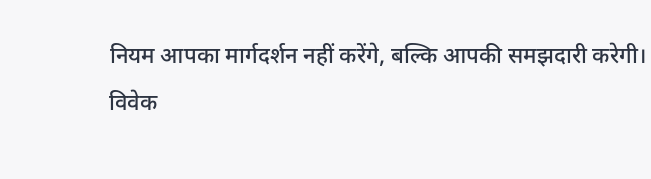नियम आपका मार्गदर्शन नहीं करेंगे, बल्कि आपकी समझदारी करेगी।
विवेक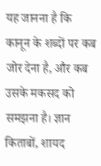यह जानना है कि कानून के शब्दों पर कब जोर देना है, और कब उसके मकसद को समझना है। ज्ञान किताबों, शायद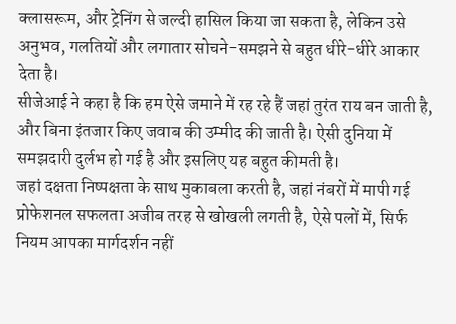क्लासरूम, और ट्रेनिंग से जल्दी हासिल किया जा सकता है, लेकिन उसे अनुभव, गलतियों और लगातार सोचने-समझने से बहुत धीरे-धीरे आकार देता है।
सीजेआई ने कहा है कि हम ऐसे जमाने में रह रहे हैं जहां तुरंत राय बन जाती है, और बिना इंतजार किए जवाब की उम्मीद की जाती है। ऐसी दुनिया में समझदारी दुर्लभ हो गई है और इसलिए यह बहुत कीमती है।
जहां दक्षता निष्पक्षता के साथ मुकाबला करती है, जहां नंबरों में मापी गई प्रोफेशनल सफलता अजीब तरह से खोखली लगती है, ऐसे पलों में, सिर्फ नियम आपका मार्गदर्शन नहीं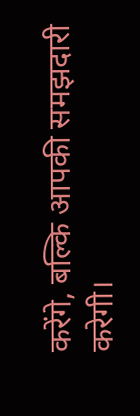करेंगे, बल्कि आपकी समझदारी करेगी।